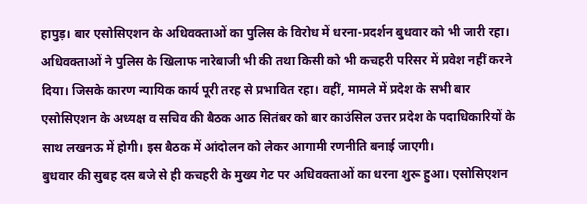हापुड़। बार एसोसिएशन के अधिवक्ताओं का पुलिस के विरोध में धरना-प्रदर्शन बुधवार को भी जारी रहा। अधिवक्ताओं ने पुलिस के खिलाफ नारेबाजी भी की तथा किसी को भी कचहरी परिसर में प्रवेश नहीं करने दिया। जिसके कारण न्यायिक कार्य पूरी तरह से प्रभावित रहा। वहीं, मामले में प्रदेश के सभी बार एसोसिएशन के अध्यक्ष व सचिव की बैठक आठ सितंबर को बार काउंसिल उत्तर प्रदेश के पदाधिकारियों के साथ लखनऊ में होगी। इस बैठक में आंदोलन को लेकर आगामी रणनीति बनाई जाएगी।
बुधवार की सुबह दस बजे से ही कचहरी के मुख्य गेट पर अधिवक्ताओं का धरना शुरू हुआ। एसोसिएशन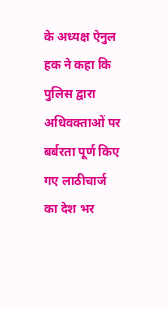के अध्यक्ष ऐनुल हक ने कहा कि पुलिस द्वारा अधिवक्ताओं पर बर्बरता पूर्ण किए गए लाठीचार्ज का देश भर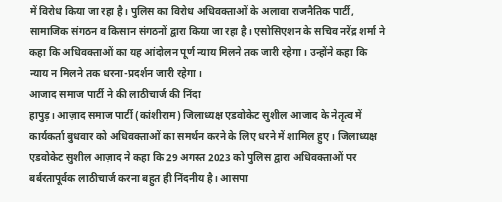में विरोध किया जा रहा है। पुलिस का विरोध अधिवक्ताओं के अलावा राजनैतिक पार्टी, सामाजिक संगठन व किसान संगठनों द्वारा किया जा रहा है। एसोसिएशन के सचिव नरेंद्र शर्मा ने कहा कि अधिवक्ताओं का यह आंदोलन पूर्ण न्याय मिलने तक जारी रहेगा। उन्होंने कहा कि न्याय न मिलने तक धरना-प्रदर्शन जारी रहेगा।
आजाद समाज पार्टी ने की लाठीचार्ज की निंदा
हापुड़। आज़ाद समाज पार्टी (कांशीराम) जिलाध्यक्ष एडवोकेट सुशील आजाद के नेतृत्व में कार्यकर्ता बुधवार को अधिवक्ताओं का समर्थन करने के लिए धरने में शामिल हुए। जिलाध्यक्ष एडवोकेट सुशील आज़ाद ने कहा कि 29 अगस्त 2023 को पुलिस द्वारा अधिवक्ताओं पर बर्बरतापूर्वक लाठीचार्ज करना बहुत ही निंदनीय है। आसपा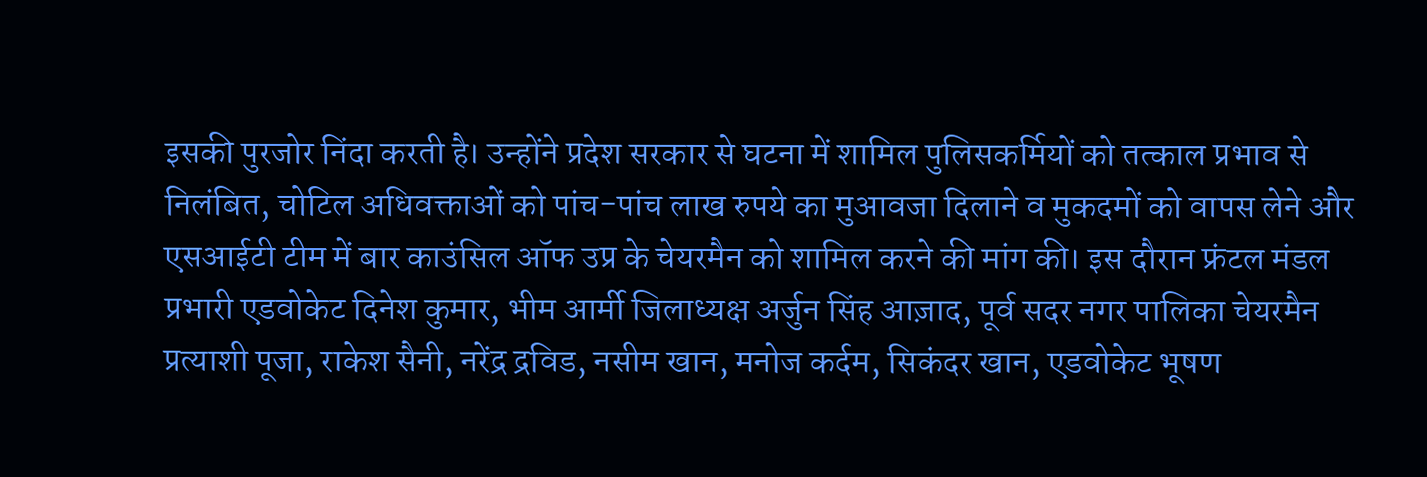इसकी पुरजोर निंदा करती है। उन्होंने प्रदेश सरकार से घटना में शामिल पुलिसकर्मियों को तत्काल प्रभाव से निलंबित, चोटिल अधिवक्ताओं को पांच-पांच लाख रुपये का मुआवजा दिलाने व मुकदमों को वापस लेने और एसआईटी टीम में बार काउंसिल ऑफ उप्र के चेयरमैन को शामिल करने की मांग की। इस दौरान फ्रंटल मंडल प्रभारी एडवोकेट दिनेश कुमार, भीम आर्मी जिलाध्यक्ष अर्जुन सिंह आज़ाद, पूर्व सदर नगर पालिका चेयरमैन प्रत्याशी पूजा, राकेश सैनी, नरेंद्र द्रविड, नसीम खान, मनोज कर्दम, सिकंदर खान, एडवोकेट भूषण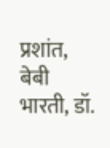प्रशांत, बेबी भारती, डॉ.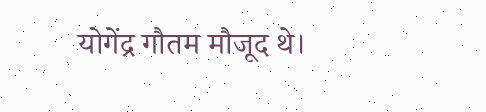योगेंद्र गौतम मौजूद थे।